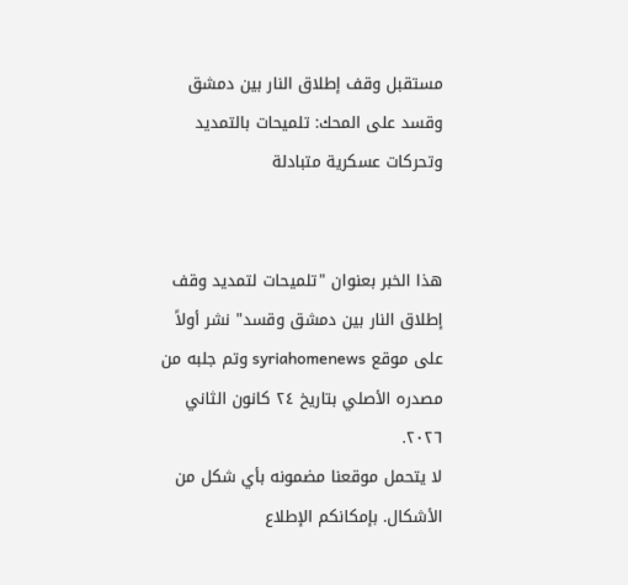مستقبل وقف إطلاق النار بين دمشق وقسد على المحك: تلميحات بالتمديد وتحركات عسكرية متبادلة


هذا الخبر بعنوان "تلميحات لتمديد وقف إطلاق النار بين دمشق وقسد" نشر أولاً على موقع syriahomenews وتم جلبه من مصدره الأصلي بتاريخ ٢٤ كانون الثاني ٢٠٢٦.
لا يتحمل موقعنا مضمونه بأي شكل من الأشكال. بإمكانكم الإطلاع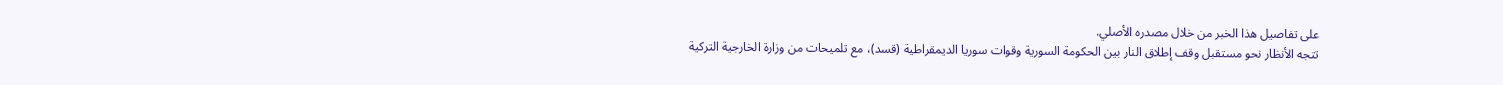على تفاصيل هذا الخبر من خلال مصدره الأصلي.
تتجه الأنظار نحو مستقبل وقف إطلاق النار بين الحكومة السورية وقوات سوريا الديمقراطية (قسد)، مع تلميحات من وزارة الخارجية التركية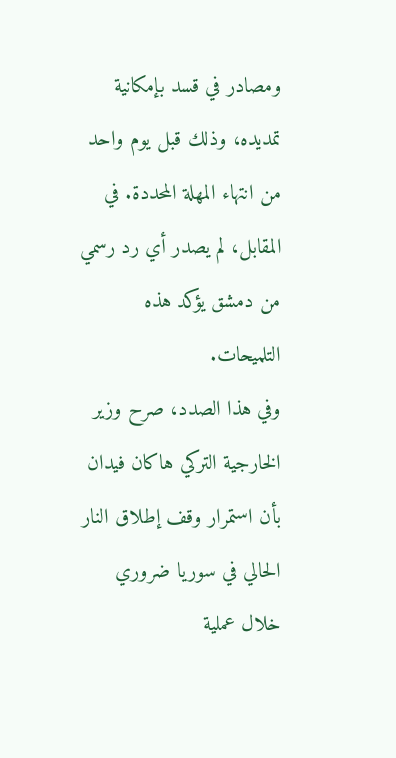ومصادر في قسد بإمكانية تمديده، وذلك قبل يوم واحد من انتهاء المهلة المحددة. في المقابل، لم يصدر أي رد رسمي من دمشق يؤكد هذه التلميحات.
وفي هذا الصدد، صرح وزير الخارجية التركي هاكان فيدان بأن استمرار وقف إطلاق النار الحالي في سوريا ضروري خلال عملية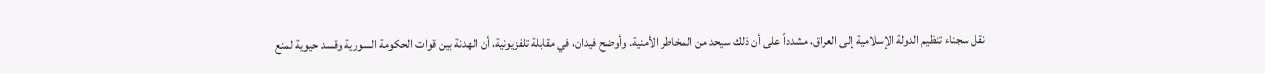نقل سجناء تنظيم الدولة الإسلامية إلى العراق، مشدداً على أن ذلك سيحد من المخاطر الأمنية. وأوضح فيدان، في مقابلة تلفزيونية، أن الهدنة بين قوات الحكومة السورية وقسد حيوية لمنع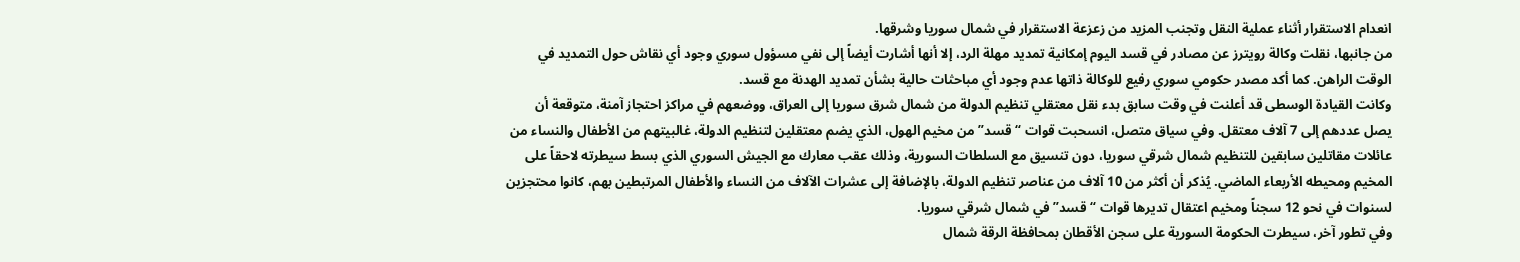انعدام الاستقرار أثناء عملية النقل وتجنب المزيد من زعزعة الاستقرار في شمال سوريا وشرقها.
من جانبها، نقلت وكالة رويترز عن مصادر في قسد اليوم إمكانية تمديد مهلة الرد، إلا أنها أشارت أيضاً إلى نفي مسؤول سوري وجود أي نقاش حول التمديد في الوقت الراهن. كما أكد مصدر حكومي سوري رفيع للوكالة ذاتها عدم وجود أي مباحثات حالية بشأن تمديد الهدنة مع قسد.
وكانت القيادة الوسطى قد أعلنت في وقت سابق بدء نقل معتقلي تنظيم الدولة من شمال شرق سوريا إلى العراق، ووضعهم في مراكز احتجاز آمنة، متوقعة أن يصل عددهم إلى 7 آلاف معتقل. وفي سياق متصل، انسحبت قوات “قسد” من مخيم الهول، الذي يضم معتقلين لتنظيم الدولة، غالبيتهم من الأطفال والنساء من عائلات مقاتلين سابقين للتنظيم شمال شرقي سوريا، دون تنسيق مع السلطات السورية، وذلك عقب معارك مع الجيش السوري الذي بسط سيطرته لاحقاً على المخيم ومحيطه الأربعاء الماضي. يُذكر أن أكثر من 10 آلاف من عناصر تنظيم الدولة، بالإضافة إلى عشرات الآلاف من النساء والأطفال المرتبطين بهم، كانوا محتجزين لسنوات في نحو 12 سجناً ومخيم اعتقال تديرها قوات “قسد” في شمال شرقي سوريا.
وفي تطور آخر، سيطرت الحكومة السورية على سجن الأقطان بمحافظة الرقة شمال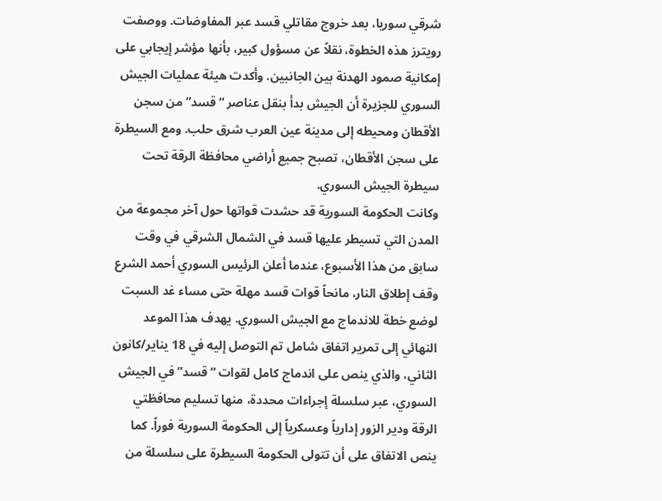شرقي سوريا، بعد خروج مقاتلي قسد عبر المفاوضات. ووصفت رويترز هذه الخطوة، نقلاً عن مسؤول كبير، بأنها مؤشر إيجابي على إمكانية صمود الهدنة بين الجانبين. وأكدت هيئة عمليات الجيش السوري للجزيرة أن الجيش بدأ بنقل عناصر “قسد” من سجن الأقطان ومحيطه إلى مدينة عين العرب شرق حلب. ومع السيطرة على سجن الأقطان، تصبح جميع أراضي محافظة الرقة تحت سيطرة الجيش السوري.
وكانت الحكومة السورية قد حشدت قواتها حول آخر مجموعة من المدن التي تسيطر عليها قسد في الشمال الشرقي في وقت سابق من هذا الأسبوع، عندما أعلن الرئيس السوري أحمد الشرع وقف إطلاق النار، مانحاً قوات قسد مهلة حتى مساء غد السبت لوضع خطة للاندماج مع الجيش السوري. يهدف هذا الموعد النهائي إلى تمرير اتفاق شامل تم التوصل إليه في 18 يناير/كانون الثاني، والذي ينص على اندماج كامل لقوات “قسد” في الجيش السوري، عبر سلسلة إجراءات محددة، منها تسليم محافظتي الرقة ودير الزور إدارياً وعسكرياً إلى الحكومة السورية فوراً. كما ينص الاتفاق على أن تتولى الحكومة السيطرة على سلسلة من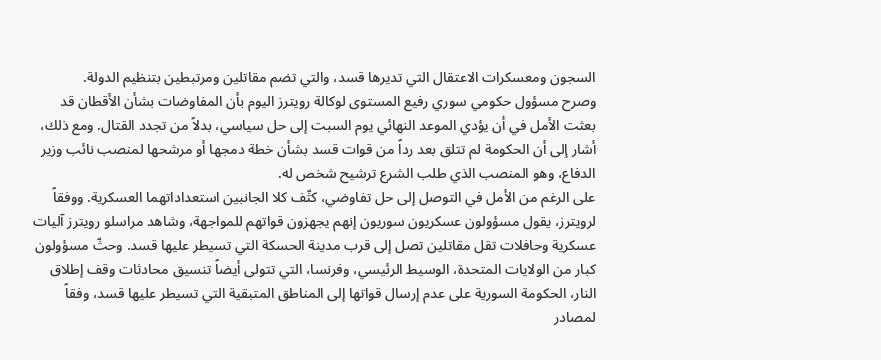السجون ومعسكرات الاعتقال التي تديرها قسد، والتي تضم مقاتلين ومرتبطين بتنظيم الدولة.
وصرح مسؤول حكومي سوري رفيع المستوى لوكالة رويترز اليوم بأن المفاوضات بشأن الأقطان قد بعثت الأمل في أن يؤدي الموعد النهائي يوم السبت إلى حل سياسي، بدلاً من تجدد القتال. ومع ذلك، أشار إلى أن الحكومة لم تتلق بعد رداً من قوات قسد بشأن خطة دمجها أو مرشحها لمنصب نائب وزير الدفاع، وهو المنصب الذي طلب الشرع ترشيح شخص له.
على الرغم من الأمل في التوصل إلى حل تفاوضي، كثّف كلا الجانبين استعداداتهما العسكرية. ووفقاً لرويترز، يقول مسؤولون عسكريون سوريون إنهم يجهزون قواتهم للمواجهة، وشاهد مراسلو رويترز آليات عسكرية وحافلات تقل مقاتلين تصل إلى قرب مدينة الحسكة التي تسيطر عليها قسد. وحثّ مسؤولون كبار من الولايات المتحدة، الوسيط الرئيسي، وفرنسا، التي تتولى أيضاً تنسيق محادثات وقف إطلاق النار، الحكومة السورية على عدم إرسال قواتها إلى المناطق المتبقية التي تسيطر عليها قسد، وفقاً لمصادر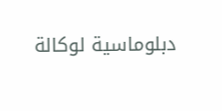دبلوماسية لوكالة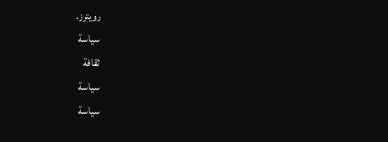رويترز.
سياسة
ثقافة
سياسة
سياسة